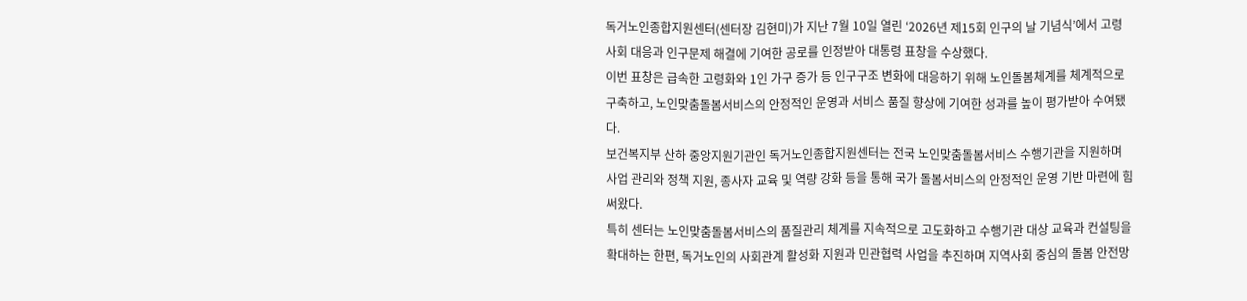독거노인종합지원센터(센터장 김현미)가 지난 7월 10일 열린 ‘2026년 제15회 인구의 날 기념식’에서 고령사회 대응과 인구문제 해결에 기여한 공로를 인정받아 대통령 표창을 수상했다.
이번 표창은 급속한 고령화와 1인 가구 증가 등 인구구조 변화에 대응하기 위해 노인돌봄체계를 체계적으로 구축하고, 노인맞춤돌봄서비스의 안정적인 운영과 서비스 품질 향상에 기여한 성과를 높이 평가받아 수여됐다.
보건복지부 산하 중앙지원기관인 독거노인종합지원센터는 전국 노인맞춤돌봄서비스 수행기관을 지원하며 사업 관리와 정책 지원, 종사자 교육 및 역량 강화 등을 통해 국가 돌봄서비스의 안정적인 운영 기반 마련에 힘써왔다.
특히 센터는 노인맞춤돌봄서비스의 품질관리 체계를 지속적으로 고도화하고 수행기관 대상 교육과 컨설팅을 확대하는 한편, 독거노인의 사회관계 활성화 지원과 민관협력 사업을 추진하며 지역사회 중심의 돌봄 안전망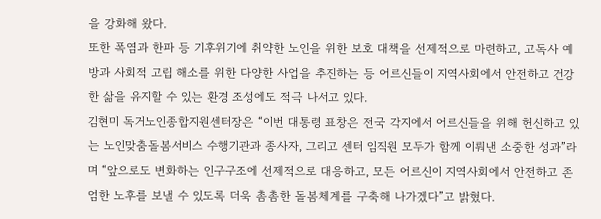을 강화해 왔다.
또한 폭염과 한파 등 기후위기에 취약한 노인을 위한 보호 대책을 선제적으로 마련하고, 고독사 예방과 사회적 고립 해소를 위한 다양한 사업을 추진하는 등 어르신들이 지역사회에서 안전하고 건강한 삶을 유지할 수 있는 환경 조성에도 적극 나서고 있다.
김현미 독거노인종합지원센터장은 “이번 대통령 표창은 전국 각지에서 어르신들을 위해 헌신하고 있는 노인맞춤돌봄서비스 수행기관과 종사자, 그리고 센터 임직원 모두가 함께 이뤄낸 소중한 성과”라며 “앞으로도 변화하는 인구구조에 선제적으로 대응하고, 모든 어르신이 지역사회에서 안전하고 존엄한 노후를 보낼 수 있도록 더욱 촘촘한 돌봄체계를 구축해 나가겠다”고 밝혔다.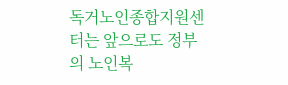독거노인종합지원센터는 앞으로도 정부의 노인복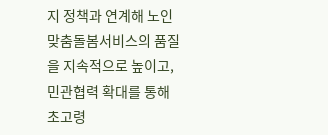지 정책과 연계해 노인맞춤돌봄서비스의 품질을 지속적으로 높이고, 민관협력 확대를 통해 초고령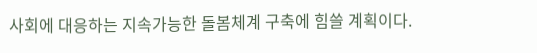사회에 대응하는 지속가능한 돌봄체계 구축에 힘쓸 계획이다.